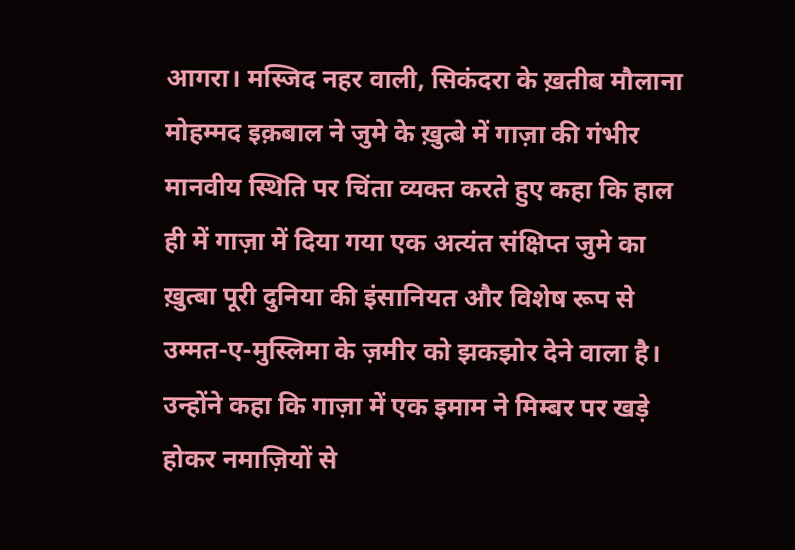आगरा। मस्जिद नहर वाली, सिकंदरा के ख़तीब मौलाना मोहम्मद इक़बाल ने जुमे के ख़ुत्बे में गाज़ा की गंभीर मानवीय स्थिति पर चिंता व्यक्त करते हुए कहा कि हाल ही में गाज़ा में दिया गया एक अत्यंत संक्षिप्त जुमे का ख़ुत्बा पूरी दुनिया की इंसानियत और विशेष रूप से उम्मत-ए-मुस्लिमा के ज़मीर को झकझोर देने वाला है।
उन्होंने कहा कि गाज़ा में एक इमाम ने मिम्बर पर खड़े होकर नमाज़ियों से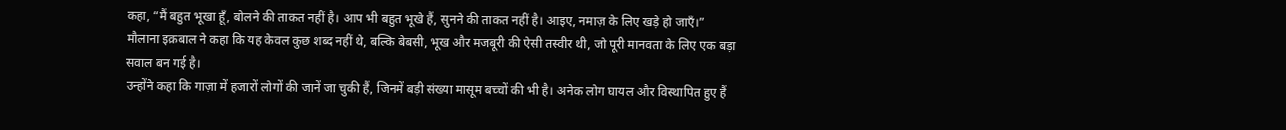कहा, “मैं बहुत भूखा हूँ, बोलने की ताकत नहीं है। आप भी बहुत भूखे हैं, सुनने की ताकत नहीं है। आइए, नमाज़ के लिए खड़े हो जाएँ।” मौलाना इक़बाल ने कहा कि यह केवल कुछ शब्द नहीं थे, बल्कि बेबसी, भूख और मजबूरी की ऐसी तस्वीर थी, जो पूरी मानवता के लिए एक बड़ा सवाल बन गई है।
उन्होंने कहा कि गाज़ा में हजारों लोगों की जानें जा चुकी हैं, जिनमें बड़ी संख्या मासूम बच्चों की भी है। अनेक लोग घायल और विस्थापित हुए हैं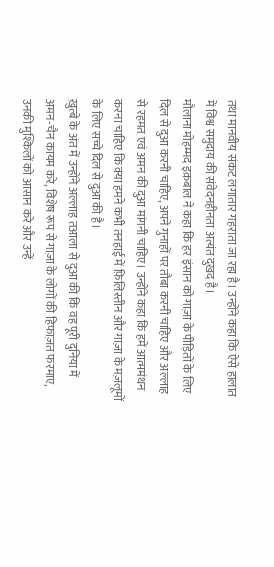तथा मानवीय संकट लगातार गहराता जा रहा है। उन्होंने कहा कि ऐसे हालात में विश्व समुदाय की संवेदनहीनता अत्यंत दुखद है।
मौलाना मोहम्मद इक़बाल ने कहा कि हर इंसान को गाज़ा के पीड़ितों के लिए दिल से दुआ करनी चाहिए, अपने गुनाहों पर तौबा करनी चाहिए और अल्लाह से रहमत एवं अमन की दुआ मांगनी चाहिए। उन्होंने कहा कि हमें आत्ममंथन करना चाहिए कि क्या हमने कभी तनहाई में फ़िलिस्तीन और गाज़ा के मज़लूमों के लिए सच्चे दिल से दुआ की है।
ख़ुत्बे के अंत में उन्होंने अल्लाह तआला से दुआ की कि वह पूरी दुनिया में अमन-चैन कायम करे, विशेष रूप से गाज़ा के लोगों की हिफाज़त फरमाए, उनकी मुश्किलों को आसान करे और उन्हें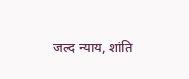जल्द न्याय, शांति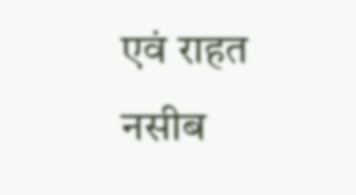एवं राहत नसीब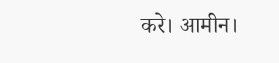करे। आमीन।